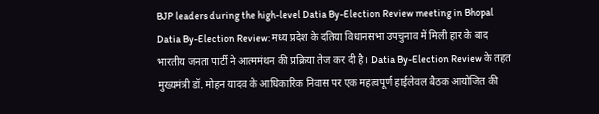BJP leaders during the high-level Datia By-Election Review meeting in Bhopal
Datia By-Election Review: मध्य प्रदेश के दतिया विधानसभा उपचुनाव में मिली हार के बाद भारतीय जनता पार्टी ने आत्ममंथन की प्रक्रिया तेज कर दी है। Datia By-Election Review के तहत मुख्यमंत्री डॉ. मोहन यादव के आधिकारिक निवास पर एक महत्वपूर्ण हाईलेवल बैठक आयोजित की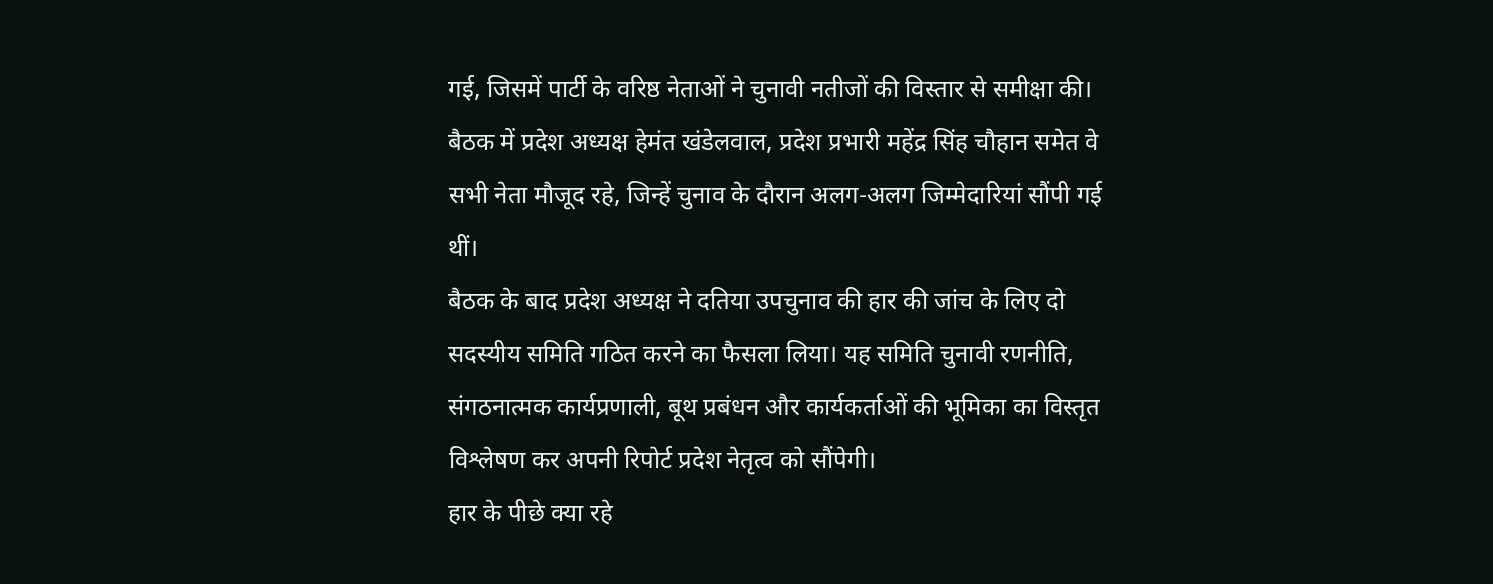गई, जिसमें पार्टी के वरिष्ठ नेताओं ने चुनावी नतीजों की विस्तार से समीक्षा की। बैठक में प्रदेश अध्यक्ष हेमंत खंडेलवाल, प्रदेश प्रभारी महेंद्र सिंह चौहान समेत वे सभी नेता मौजूद रहे, जिन्हें चुनाव के दौरान अलग-अलग जिम्मेदारियां सौंपी गई थीं।
बैठक के बाद प्रदेश अध्यक्ष ने दतिया उपचुनाव की हार की जांच के लिए दो सदस्यीय समिति गठित करने का फैसला लिया। यह समिति चुनावी रणनीति, संगठनात्मक कार्यप्रणाली, बूथ प्रबंधन और कार्यकर्ताओं की भूमिका का विस्तृत विश्लेषण कर अपनी रिपोर्ट प्रदेश नेतृत्व को सौंपेगी।
हार के पीछे क्या रहे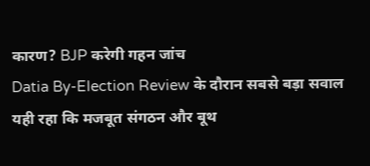कारण? BJP करेगी गहन जांच
Datia By-Election Review के दौरान सबसे बड़ा सवाल यही रहा कि मजबूत संगठन और बूथ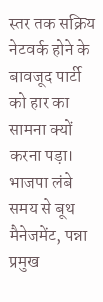स्तर तक सक्रिय नेटवर्क होने के बावजूद पार्टी को हार का सामना क्यों करना पड़ा। भाजपा लंबे समय से बूथ मैनेजमेंट, पन्ना प्रमुख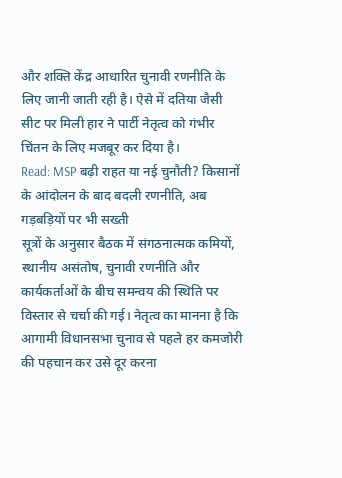और शक्ति केंद्र आधारित चुनावी रणनीति के लिए जानी जाती रही है। ऐसे में दतिया जैसी सीट पर मिली हार ने पार्टी नेतृत्व को गंभीर चिंतन के लिए मजबूर कर दिया है।
Read: MSP बढ़ी राहत या नई चुनौती? किसानों के आंदोलन के बाद बदली रणनीति, अब गड़बड़ियों पर भी सख्ती
सूत्रों के अनुसार बैठक में संगठनात्मक कमियों, स्थानीय असंतोष, चुनावी रणनीति और कार्यकर्ताओं के बीच समन्वय की स्थिति पर विस्तार से चर्चा की गई। नेतृत्व का मानना है कि आगामी विधानसभा चुनाव से पहले हर कमजोरी की पहचान कर उसे दूर करना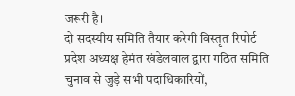जरूरी है।
दो सदस्यीय समिति तैयार करेगी विस्तृत रिपोर्ट
प्रदेश अध्यक्ष हेमंत खंडेलवाल द्वारा गठित समिति चुनाव से जुड़े सभी पदाधिकारियों,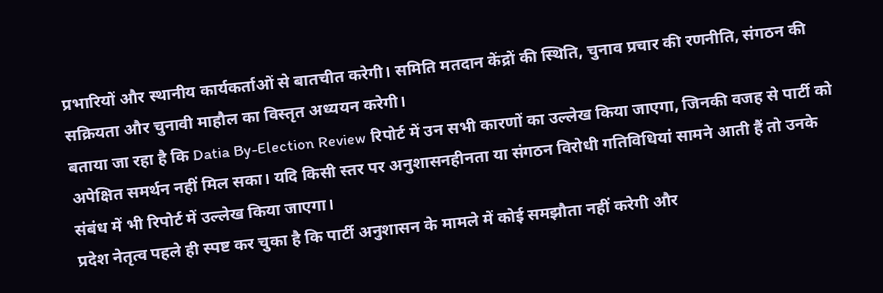प्रभारियों और स्थानीय कार्यकर्ताओं से बातचीत करेगी। समिति मतदान केंद्रों की स्थिति, चुनाव प्रचार की रणनीति, संगठन की सक्रियता और चुनावी माहौल का विस्तृत अध्ययन करेगी।
बताया जा रहा है कि Datia By-Election Review रिपोर्ट में उन सभी कारणों का उल्लेख किया जाएगा, जिनकी वजह से पार्टी को अपेक्षित समर्थन नहीं मिल सका। यदि किसी स्तर पर अनुशासनहीनता या संगठन विरोधी गतिविधियां सामने आती हैं तो उनके संबंध में भी रिपोर्ट में उल्लेख किया जाएगा।
प्रदेश नेतृत्व पहले ही स्पष्ट कर चुका है कि पार्टी अनुशासन के मामले में कोई समझौता नहीं करेगी और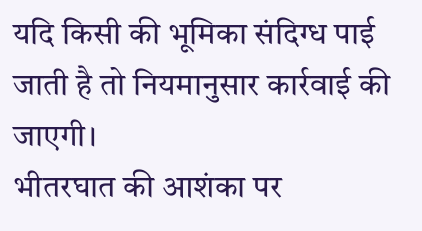यदि किसी की भूमिका संदिग्ध पाई जाती है तो नियमानुसार कार्रवाई की जाएगी।
भीतरघात की आशंका पर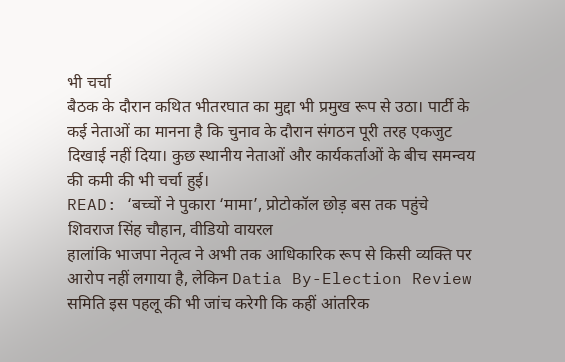भी चर्चा
बैठक के दौरान कथित भीतरघात का मुद्दा भी प्रमुख रूप से उठा। पार्टी के कई नेताओं का मानना है कि चुनाव के दौरान संगठन पूरी तरह एकजुट दिखाई नहीं दिया। कुछ स्थानीय नेताओं और कार्यकर्ताओं के बीच समन्वय की कमी की भी चर्चा हुई।
READ: ‘बच्चों ने पुकारा ‘मामा’, प्रोटोकॉल छोड़ बस तक पहुंचे शिवराज सिंह चौहान, वीडियो वायरल
हालांकि भाजपा नेतृत्व ने अभी तक आधिकारिक रूप से किसी व्यक्ति पर आरोप नहीं लगाया है, लेकिन Datia By-Election Review समिति इस पहलू की भी जांच करेगी कि कहीं आंतरिक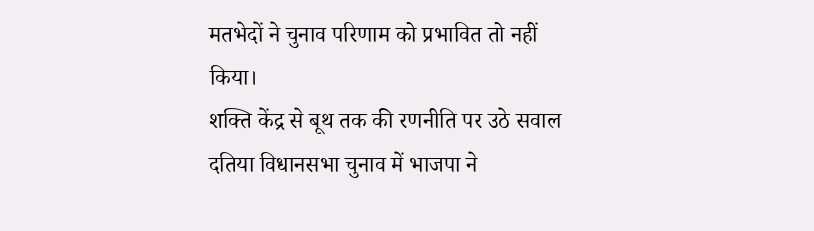मतभेदों ने चुनाव परिणाम को प्रभावित तो नहीं किया।
शक्ति केंद्र से बूथ तक की रणनीति पर उठे सवाल
दतिया विधानसभा चुनाव में भाजपा ने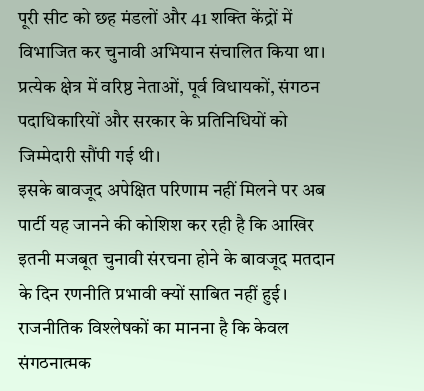पूरी सीट को छह मंडलों और 41 शक्ति केंद्रों में विभाजित कर चुनावी अभियान संचालित किया था। प्रत्येक क्षेत्र में वरिष्ठ नेताओं, पूर्व विधायकों, संगठन पदाधिकारियों और सरकार के प्रतिनिधियों को जिम्मेदारी सौंपी गई थी।
इसके बावजूद अपेक्षित परिणाम नहीं मिलने पर अब पार्टी यह जानने की कोशिश कर रही है कि आखिर इतनी मजबूत चुनावी संरचना होने के बावजूद मतदान के दिन रणनीति प्रभावी क्यों साबित नहीं हुई।
राजनीतिक विश्लेषकों का मानना है कि केवल संगठनात्मक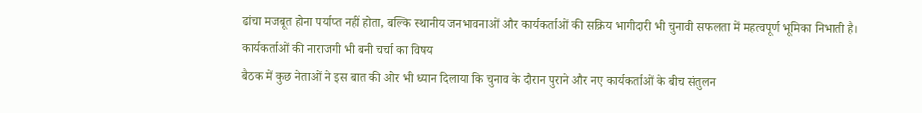ढांचा मजबूत होना पर्याप्त नहीं होता, बल्कि स्थानीय जनभावनाओं और कार्यकर्ताओं की सक्रिय भागीदारी भी चुनावी सफलता में महत्वपूर्ण भूमिका निभाती है।
कार्यकर्ताओं की नाराजगी भी बनी चर्चा का विषय
बैठक में कुछ नेताओं ने इस बात की ओर भी ध्यान दिलाया कि चुनाव के दौरान पुराने और नए कार्यकर्ताओं के बीच संतुलन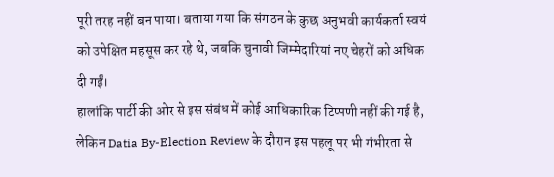पूरी तरह नहीं बन पाया। बताया गया कि संगठन के कुछ अनुभवी कार्यकर्ता स्वयं को उपेक्षित महसूस कर रहे थे, जबकि चुनावी जिम्मेदारियां नए चेहरों को अधिक दी गईं।
हालांकि पार्टी की ओर से इस संबंध में कोई आधिकारिक टिप्पणी नहीं की गई है, लेकिन Datia By-Election Review के दौरान इस पहलू पर भी गंभीरता से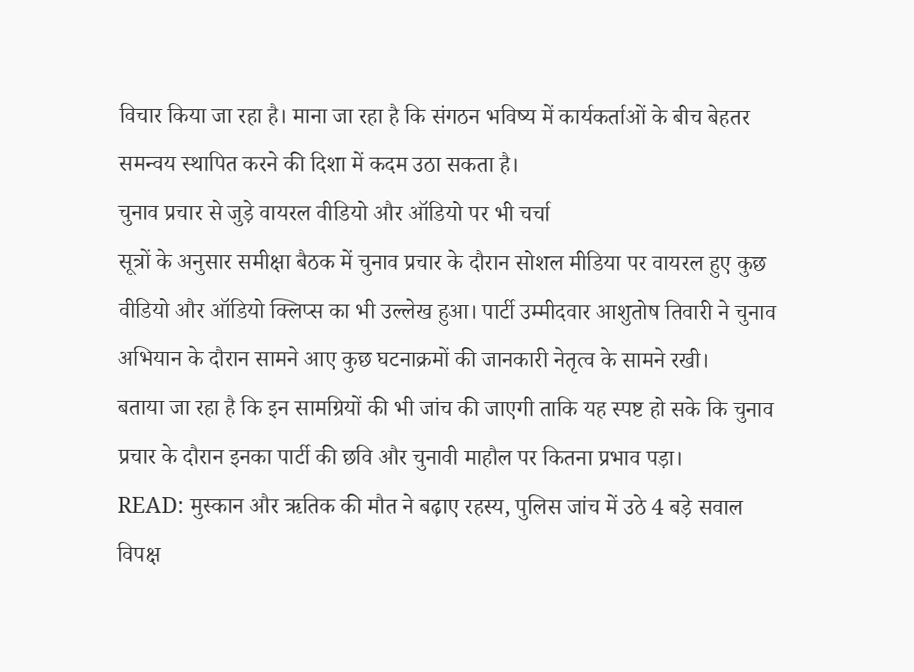विचार किया जा रहा है। माना जा रहा है कि संगठन भविष्य में कार्यकर्ताओं के बीच बेहतर समन्वय स्थापित करने की दिशा में कदम उठा सकता है।
चुनाव प्रचार से जुड़े वायरल वीडियो और ऑडियो पर भी चर्चा
सूत्रों के अनुसार समीक्षा बैठक में चुनाव प्रचार के दौरान सोशल मीडिया पर वायरल हुए कुछ वीडियो और ऑडियो क्लिप्स का भी उल्लेख हुआ। पार्टी उम्मीदवार आशुतोष तिवारी ने चुनाव अभियान के दौरान सामने आए कुछ घटनाक्रमों की जानकारी नेतृत्व के सामने रखी।
बताया जा रहा है कि इन सामग्रियों की भी जांच की जाएगी ताकि यह स्पष्ट हो सके कि चुनाव प्रचार के दौरान इनका पार्टी की छवि और चुनावी माहौल पर कितना प्रभाव पड़ा।
READ: मुस्कान और ऋतिक की मौत ने बढ़ाए रहस्य, पुलिस जांच में उठे 4 बड़े सवाल
विपक्ष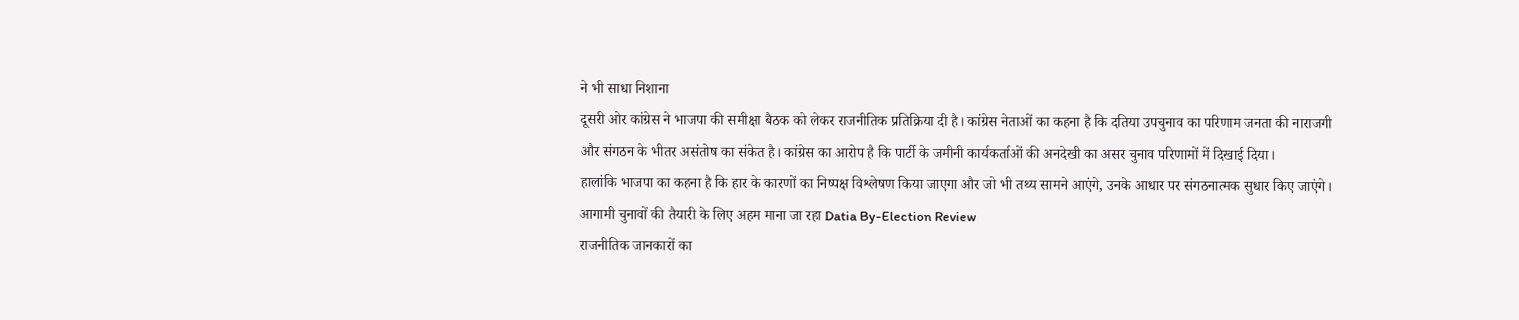ने भी साधा निशाना
दूसरी ओर कांग्रेस ने भाजपा की समीक्षा बैठक को लेकर राजनीतिक प्रतिक्रिया दी है। कांग्रेस नेताओं का कहना है कि दतिया उपचुनाव का परिणाम जनता की नाराजगी और संगठन के भीतर असंतोष का संकेत है। कांग्रेस का आरोप है कि पार्टी के जमीनी कार्यकर्ताओं की अनदेखी का असर चुनाव परिणामों में दिखाई दिया।
हालांकि भाजपा का कहना है कि हार के कारणों का निष्पक्ष विश्लेषण किया जाएगा और जो भी तथ्य सामने आएंगे, उनके आधार पर संगठनात्मक सुधार किए जाएंगे।
आगामी चुनावों की तैयारी के लिए अहम माना जा रहा Datia By-Election Review
राजनीतिक जानकारों का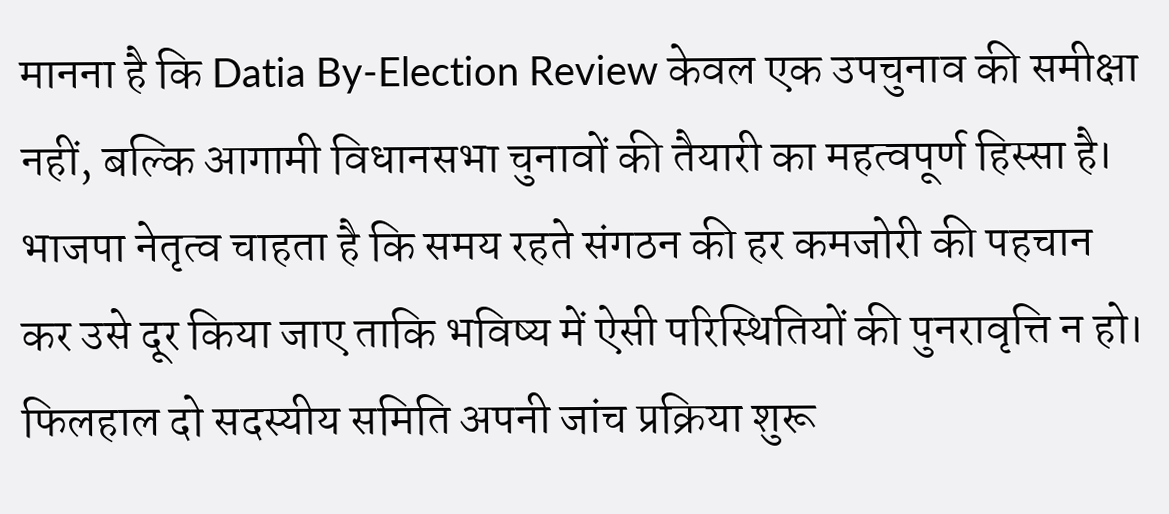मानना है कि Datia By-Election Review केवल एक उपचुनाव की समीक्षा नहीं, बल्कि आगामी विधानसभा चुनावों की तैयारी का महत्वपूर्ण हिस्सा है। भाजपा नेतृत्व चाहता है कि समय रहते संगठन की हर कमजोरी की पहचान कर उसे दूर किया जाए ताकि भविष्य में ऐसी परिस्थितियों की पुनरावृत्ति न हो।
फिलहाल दो सदस्यीय समिति अपनी जांच प्रक्रिया शुरू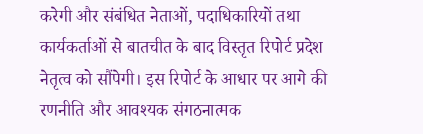करेगी और संबंधित नेताओं, पदाधिकारियों तथा कार्यकर्ताओं से बातचीत के बाद विस्तृत रिपोर्ट प्रदेश नेतृत्व को सौंपेगी। इस रिपोर्ट के आधार पर आगे की रणनीति और आवश्यक संगठनात्मक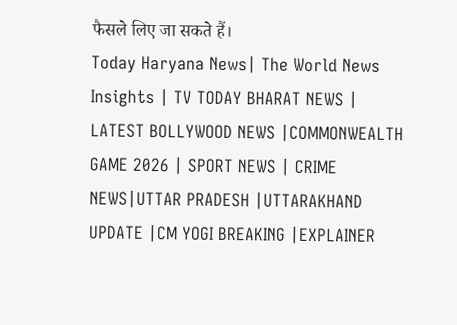फैसले लिए जा सकते हैं।
Today Haryana News| The World News Insights | TV TODAY BHARAT NEWS | LATEST BOLLYWOOD NEWS |COMMONWEALTH GAME 2026 | SPORT NEWS | CRIME NEWS|UTTAR PRADESH |UTTARAKHAND UPDATE |CM YOGI BREAKING |EXPLAINER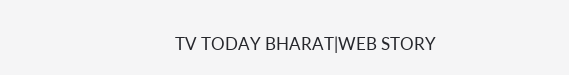TV TODAY BHARAT|WEB STORY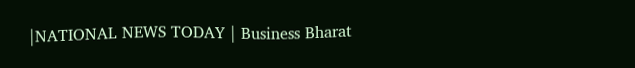|NATIONAL NEWS TODAY | Business Bharat